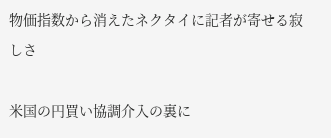物価指数から消えたネクタイに記者が寄せる寂しさ

米国の円買い協調介入の裏に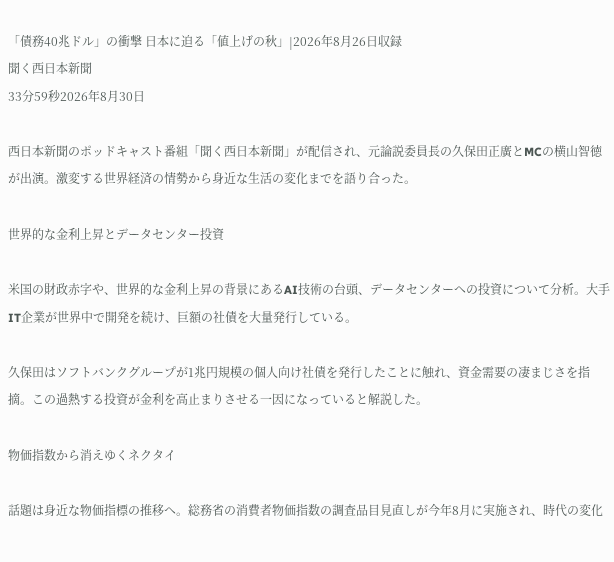「債務40兆ドル」の衝撃 日本に迫る「値上げの秋」|2026年8月26日収録
聞く西日本新聞
33分59秒2026年8月30日

西日本新聞のポッドキャスト番組「聞く西日本新聞」が配信され、元論説委員長の久保田正廣とMCの横山智徳が出演。激変する世界経済の情勢から身近な生活の変化までを語り合った。

世界的な金利上昇とデータセンター投資

米国の財政赤字や、世界的な金利上昇の背景にあるAI技術の台頭、データセンターへの投資について分析。大手IT企業が世界中で開発を続け、巨額の社債を大量発行している。

久保田はソフトバンクグループが1兆円規模の個人向け社債を発行したことに触れ、資金需要の凄まじさを指摘。この過熱する投資が金利を高止まりさせる一因になっていると解説した。

物価指数から消えゆくネクタイ

話題は身近な物価指標の推移へ。総務省の消費者物価指数の調査品目見直しが今年8月に実施され、時代の変化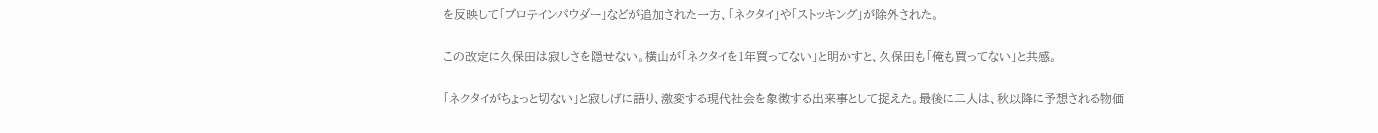を反映して「プロテインパウダー」などが追加された一方、「ネクタイ」や「ストッキング」が除外された。

この改定に久保田は寂しさを隠せない。横山が「ネクタイを1年買ってない」と明かすと、久保田も「俺も買ってない」と共感。

「ネクタイがちょっと切ない」と寂しげに語り、激変する現代社会を象徴する出来事として捉えた。最後に二人は、秋以降に予想される物価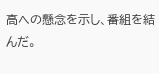高への懸念を示し、番組を結んだ。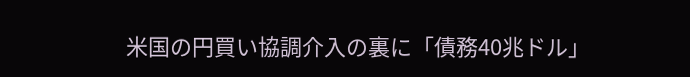米国の円買い協調介入の裏に「債務40兆ドル」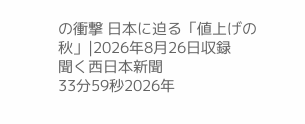の衝撃 日本に迫る「値上げの秋」|2026年8月26日収録
聞く西日本新聞
33分59秒2026年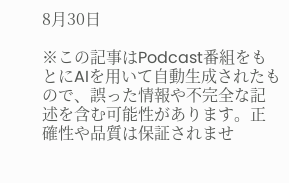8月30日

※この記事はPodcast番組をもとにAIを用いて自動生成されたもので、誤った情報や不完全な記述を含む可能性があります。正確性や品質は保証されませ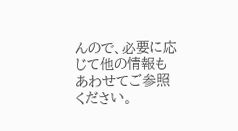んので、必要に応じて他の情報もあわせてご参照ください。